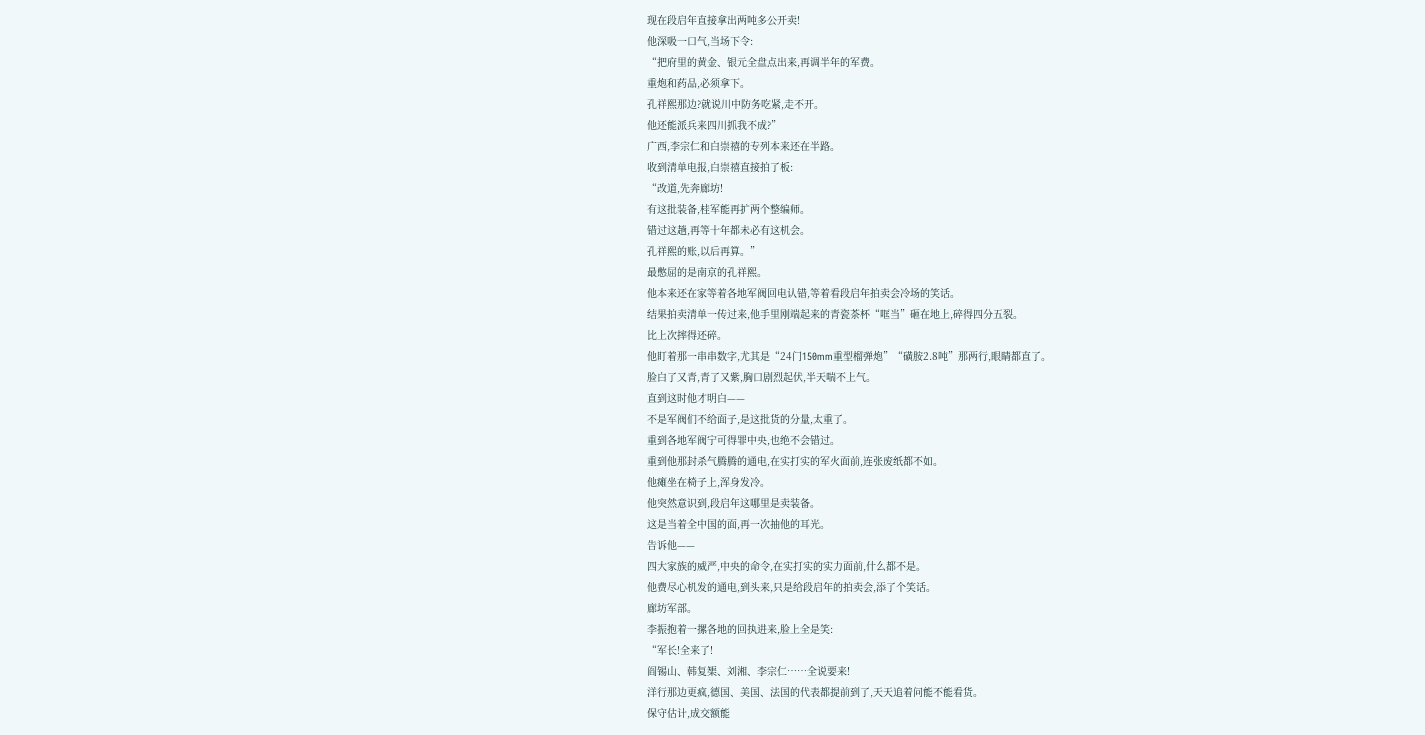现在段启年直接拿出两吨多公开卖!
他深吸一口气,当场下令:
“把府里的黄金、银元全盘点出来,再调半年的军费。
重炮和药品,必须拿下。
孔祥熙那边?就说川中防务吃紧,走不开。
他还能派兵来四川抓我不成?”
广西,李宗仁和白崇禧的专列本来还在半路。
收到清单电报,白崇禧直接拍了板:
“改道,先奔廊坊!
有这批装备,桂军能再扩两个整编师。
错过这趟,再等十年都未必有这机会。
孔祥熙的账,以后再算。”
最憋屈的是南京的孔祥熙。
他本来还在家等着各地军阀回电认错,等着看段启年拍卖会冷场的笑话。
结果拍卖清单一传过来,他手里刚端起来的青瓷茶杯“哐当”砸在地上,碎得四分五裂。
比上次摔得还碎。
他盯着那一串串数字,尤其是“24门150mm重型榴弹炮”“磺胺2.8吨”那两行,眼睛都直了。
脸白了又青,青了又紫,胸口剧烈起伏,半天喘不上气。
直到这时他才明白——
不是军阀们不给面子,是这批货的分量,太重了。
重到各地军阀宁可得罪中央,也绝不会错过。
重到他那封杀气腾腾的通电,在实打实的军火面前,连张废纸都不如。
他瘫坐在椅子上,浑身发冷。
他突然意识到,段启年这哪里是卖装备。
这是当着全中国的面,再一次抽他的耳光。
告诉他——
四大家族的威严,中央的命令,在实打实的实力面前,什么都不是。
他费尽心机发的通电,到头来,只是给段启年的拍卖会,添了个笑话。
廊坊军部。
李振抱着一摞各地的回执进来,脸上全是笑:
“军长!全来了!
阎锡山、韩复榘、刘湘、李宗仁……全说要来!
洋行那边更疯,德国、美国、法国的代表都提前到了,天天追着问能不能看货。
保守估计,成交额能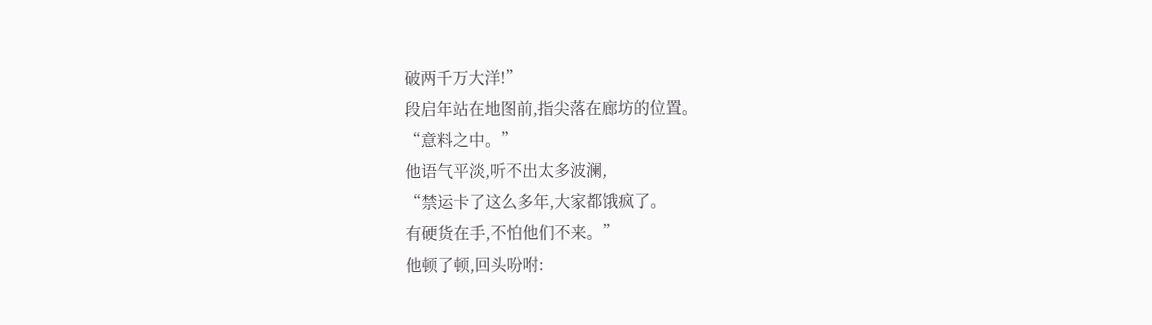破两千万大洋!”
段启年站在地图前,指尖落在廊坊的位置。
“意料之中。”
他语气平淡,听不出太多波澜,
“禁运卡了这么多年,大家都饿疯了。
有硬货在手,不怕他们不来。”
他顿了顿,回头吩咐: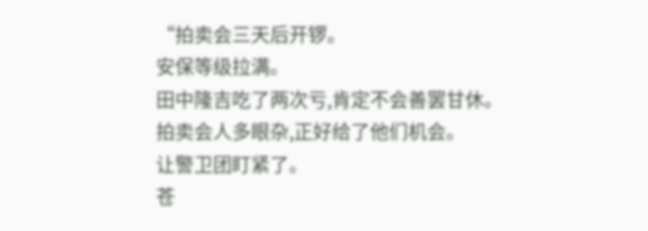“拍卖会三天后开锣。
安保等级拉满。
田中隆吉吃了两次亏,肯定不会善罢甘休。
拍卖会人多眼杂,正好给了他们机会。
让警卫团盯紧了。
苍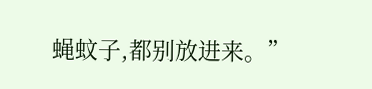蝇蚊子,都别放进来。”